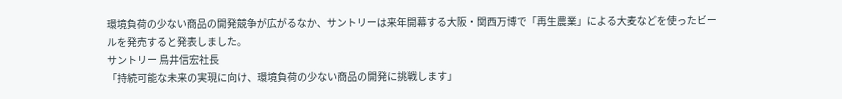環境負荷の少ない商品の開発競争が広がるなか、サントリーは来年開幕する大阪・関西万博で「再生農業」による大麦などを使ったビールを発売すると発表しました。
サントリー 鳥井信宏社長
「持続可能な未来の実現に向け、環境負荷の少ない商品の開発に挑戦します」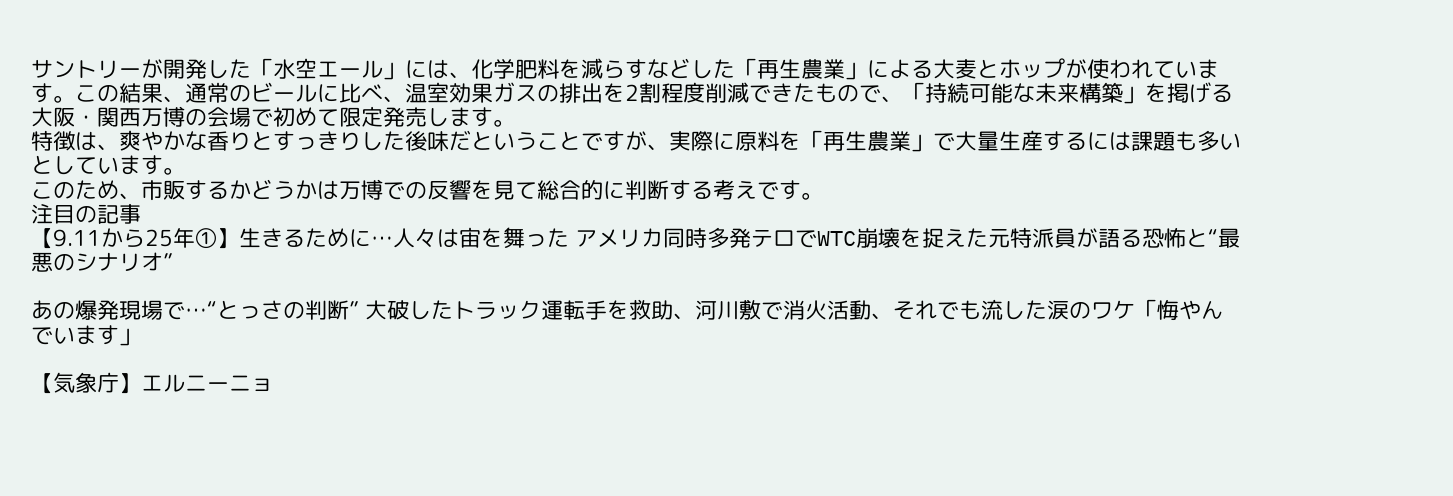サントリーが開発した「水空エール」には、化学肥料を減らすなどした「再生農業」による大麦とホップが使われています。この結果、通常のビールに比べ、温室効果ガスの排出を2割程度削減できたもので、「持続可能な未来構築」を掲げる大阪・関西万博の会場で初めて限定発売します。
特徴は、爽やかな香りとすっきりした後味だということですが、実際に原料を「再生農業」で大量生産するには課題も多いとしています。
このため、市販するかどうかは万博での反響を見て総合的に判断する考えです。
注目の記事
【9.11から25年①】生きるために…人々は宙を舞った アメリカ同時多発テロでWTC崩壊を捉えた元特派員が語る恐怖と“最悪のシナリオ”

あの爆発現場で…“とっさの判断” 大破したトラック運転手を救助、河川敷で消火活動、それでも流した涙のワケ「悔やんでいます」

【気象庁】エルニーニョ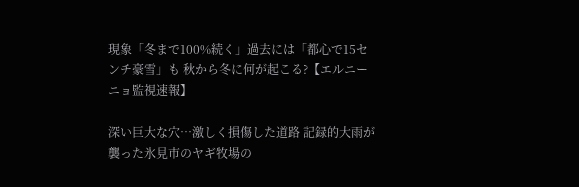現象「冬まで100%続く」過去には「都心で15センチ豪雪」も 秋から冬に何が起こる?【エルニーニョ監視速報】

深い巨大な穴…激しく損傷した道路 記録的大雨が襲った氷見市のヤギ牧場の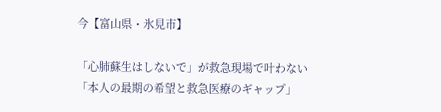今【富山県・氷見市】

「心肺蘇生はしないで」が救急現場で叶わない 「本人の最期の希望と救急医療のギャップ」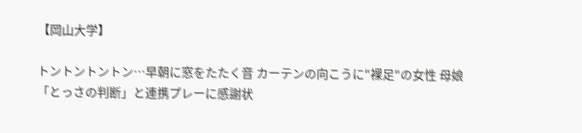【岡山大学】

トントントントン…早朝に窓をたたく音 カーテンの向こうに"裸足"の女性 母娘「とっさの判断」と連携プレーに感謝状